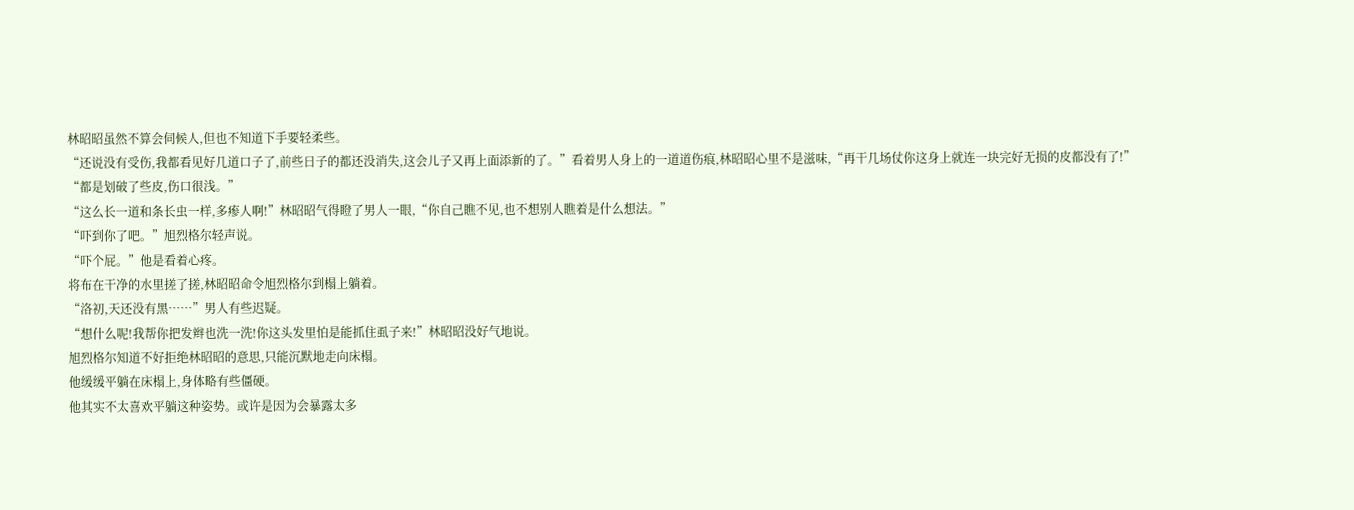林昭昭虽然不算会伺候人,但也不知道下手要轻柔些。
“还说没有受伤,我都看见好几道口子了,前些日子的都还没消失,这会儿子又再上面添新的了。”看着男人身上的一道道伤痕,林昭昭心里不是滋味,“再干几场仗你这身上就连一块完好无损的皮都没有了!”
“都是划破了些皮,伤口很浅。”
“这么长一道和条长虫一样,多瘆人啊!”林昭昭气得瞪了男人一眼,“你自己瞧不见,也不想别人瞧着是什么想法。”
“吓到你了吧。”旭烈格尔轻声说。
“吓个屁。”他是看着心疼。
将布在干净的水里搓了搓,林昭昭命令旭烈格尔到榻上躺着。
“洛初,天还没有黑……”男人有些迟疑。
“想什么呢!我帮你把发辫也洗一洗!你这头发里怕是能抓住虱子来!”林昭昭没好气地说。
旭烈格尔知道不好拒绝林昭昭的意思,只能沉默地走向床榻。
他缓缓平躺在床榻上,身体略有些僵硬。
他其实不太喜欢平躺这种姿势。或许是因为会暴露太多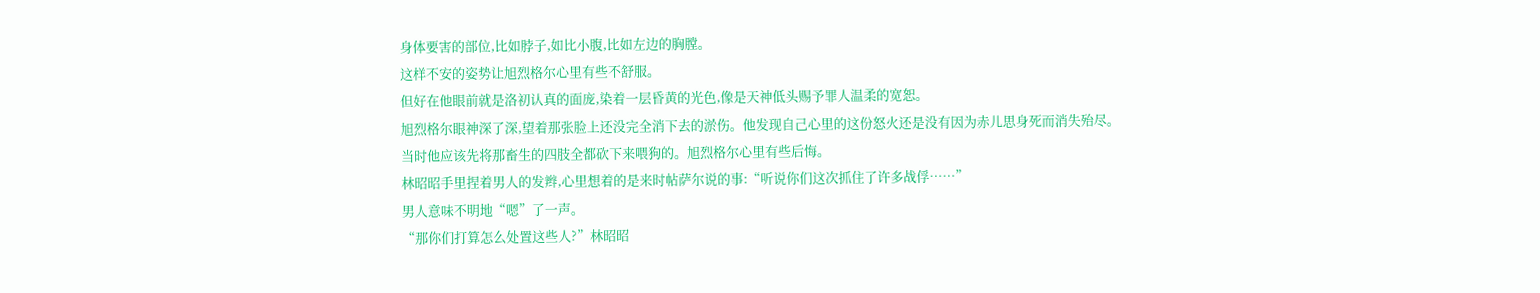身体要害的部位,比如脖子,如比小腹,比如左边的胸膛。
这样不安的姿势让旭烈格尔心里有些不舒服。
但好在他眼前就是洛初认真的面庞,染着一层昏黄的光色,像是天神低头赐予罪人温柔的宽恕。
旭烈格尔眼神深了深,望着那张脸上还没完全消下去的淤伤。他发现自己心里的这份怒火还是没有因为赤儿思身死而消失殆尽。
当时他应该先将那畜生的四肢全都砍下来喂狗的。旭烈格尔心里有些后悔。
林昭昭手里捏着男人的发辫,心里想着的是来时帖萨尔说的事:“听说你们这次抓住了许多战俘……”
男人意味不明地“嗯”了一声。
“那你们打算怎么处置这些人?”林昭昭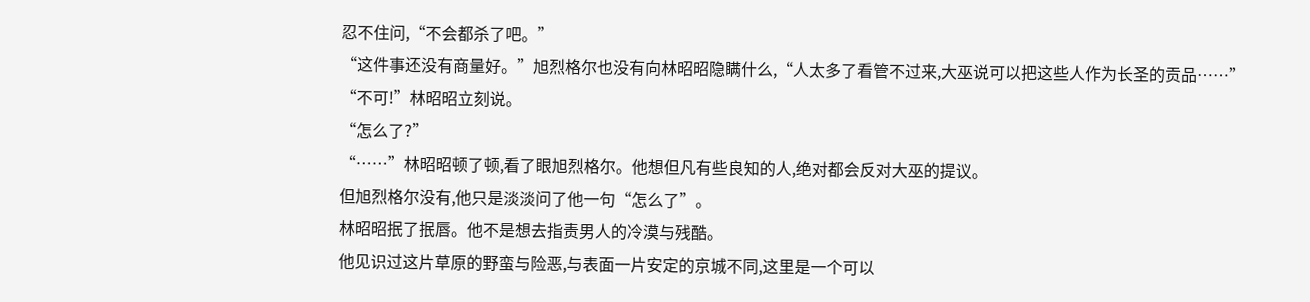忍不住问,“不会都杀了吧。”
“这件事还没有商量好。”旭烈格尔也没有向林昭昭隐瞒什么,“人太多了看管不过来,大巫说可以把这些人作为长圣的贡品……”
“不可!”林昭昭立刻说。
“怎么了?”
“……”林昭昭顿了顿,看了眼旭烈格尔。他想但凡有些良知的人,绝对都会反对大巫的提议。
但旭烈格尔没有,他只是淡淡问了他一句“怎么了”。
林昭昭抿了抿唇。他不是想去指责男人的冷漠与残酷。
他见识过这片草原的野蛮与险恶,与表面一片安定的京城不同,这里是一个可以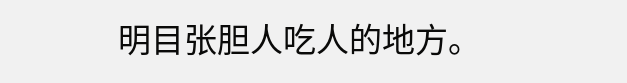明目张胆人吃人的地方。